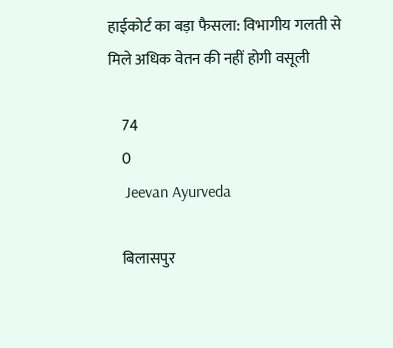हाईकोर्ट का बड़ा फैसला: विभागीय गलती से मिले अधिक वेतन की नहीं होगी वसूली

    74
    0
    Jeevan Ayurveda

    बिलासपुर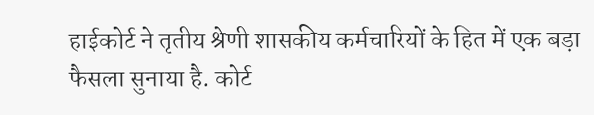हाईकोर्ट ने तृतीय श्रेणी शासकीय कर्मचारियों के हित में एक बड़ा फैसला सुनाया है. कोर्ट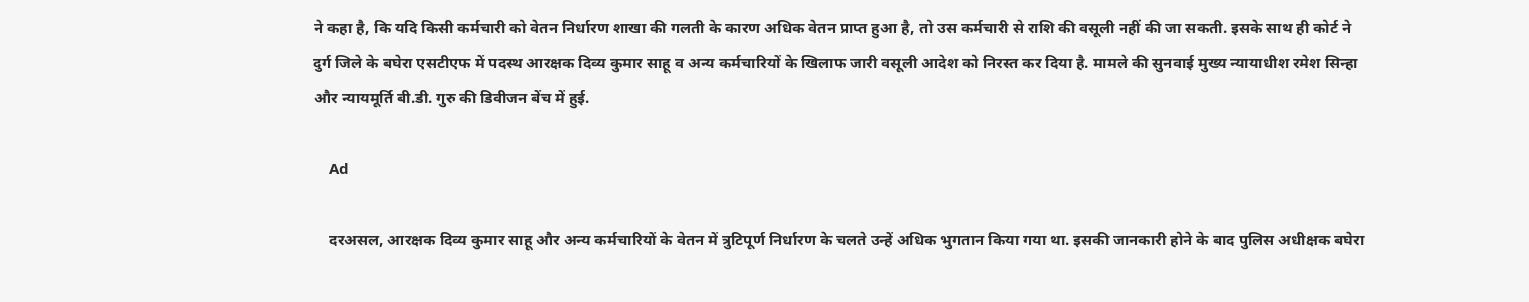ने कहा है, कि यदि किसी कर्मचारी को वेतन निर्धारण शाखा की गलती के कारण अधिक वेतन प्राप्त हुआ है, तो उस कर्मचारी से राशि की वसूली नहीं की जा सकती. इसके साथ ही कोर्ट ने दुर्ग जिले के बघेरा एसटीएफ में पदस्थ आरक्षक दिव्य कुमार साहू व अन्य कर्मचारियों के खिलाफ जारी वसूली आदेश को निरस्त कर दिया है. मामले की सुनवाई मुख्य न्यायाधीश रमेश सिन्हा और न्यायमूर्ति बी.डी. गुरु की डिवीजन बेंच में हुई.

    Ad

    दरअसल, आरक्षक दिव्य कुमार साहू और अन्य कर्मचारियों के वेतन में त्रुटिपूर्ण निर्धारण के चलते उन्हें अधिक भुगतान किया गया था. इसकी जानकारी होने के बाद पुलिस अधीक्षक बघेरा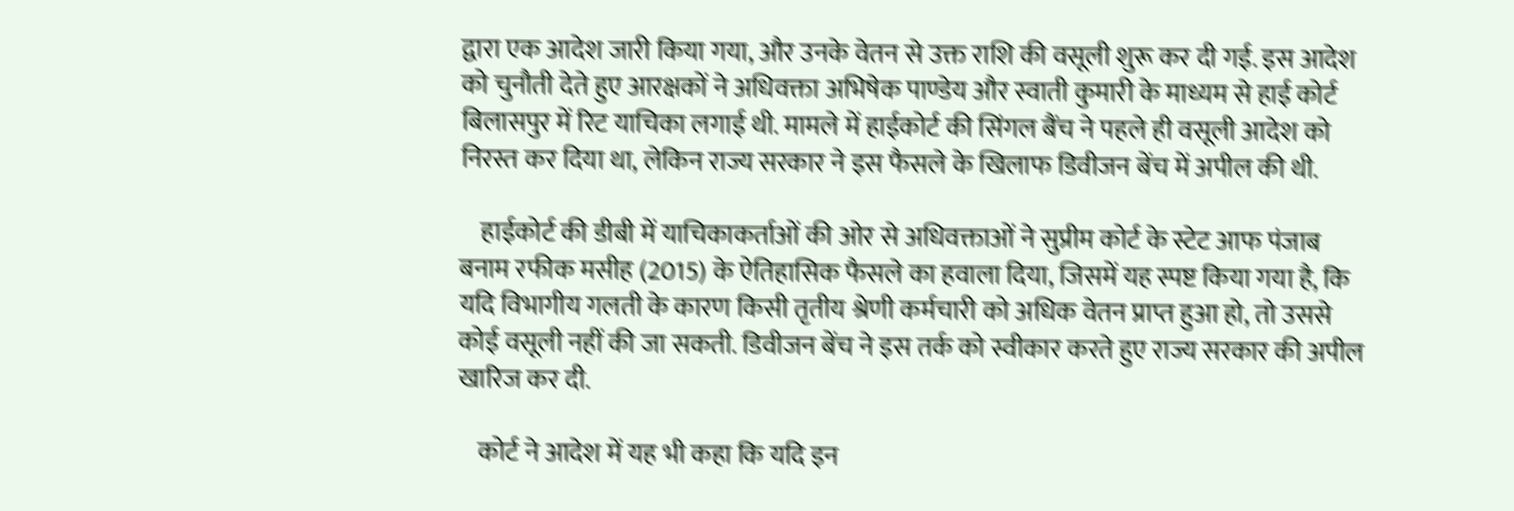द्वारा एक आदेश जारी किया गया, और उनके वेतन से उक्त राशि की वसूली शुरू कर दी गई. इस आदेश को चुनौती देते हुए आरक्षकों ने अधिवक्ता अभिषेक पाण्डेय और स्वाती कुमारी के माध्यम से हाई कोर्ट बिलासपुर में रिट याचिका लगाई थी. मामले में हाईकोर्ट की सिंगल बैंच ने पहले ही वसूली आदेश को निरस्त कर दिया था, लेकिन राज्य सरकार ने इस फैसले के खिलाफ डिवीजन बेंच में अपील की थी.

    हाईकोर्ट की डीबी में याचिकाकर्ताओं की ओर से अधिवक्ताओं ने सुप्रीम कोर्ट के स्टेट आफ पंजाब बनाम रफीक मसीह (2015) के ऐतिहासिक फैसले का हवाला दिया, जिसमें यह स्पष्ट किया गया है, कि यदि विभागीय गलती के कारण किसी तृतीय श्रेणी कर्मचारी को अधिक वेतन प्राप्त हुआ हो, तो उससे कोई वसूली नहीं की जा सकती. डिवीजन बेंच ने इस तर्क को स्वीकार करते हुए राज्य सरकार की अपील खारिज कर दी.

    कोर्ट ने आदेश में यह भी कहा कि यदि इन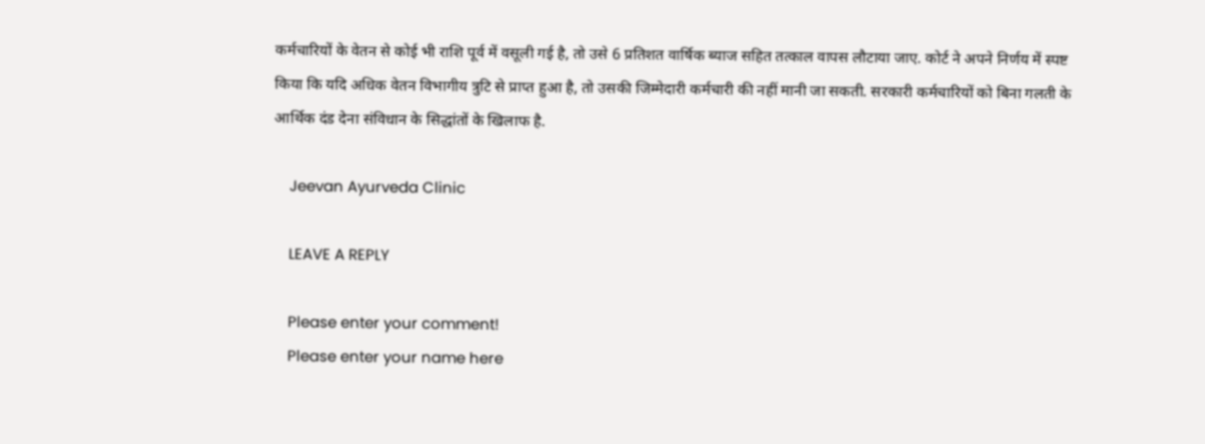कर्मचारियों के वेतन से कोई भी राशि पूर्व में वसूली गई है, तो उसे 6 प्रतिशत वार्षिक ब्याज सहित तत्काल वापस लौटाया जाए. कोर्ट ने अपने निर्णय में स्पष्ट किया कि यदि अधिक वेतन विभागीय त्रुटि से प्राप्त हुआ है, तो उसकी जिम्मेदारी कर्मचारी की नहीं मानी जा सकती. सरकारी कर्मचारियों को बिना गलती के आर्थिक दंड देना संविधान के सिद्धांतों के खिलाफ है.

    Jeevan Ayurveda Clinic

    LEAVE A REPLY

    Please enter your comment!
    Please enter your name here